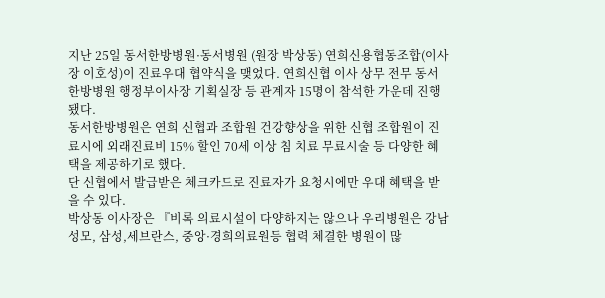지난 25일 동서한방병원·동서병원 (원장 박상동) 연희신용협동조합(이사장 이호성)이 진료우대 협약식을 맺었다. 연희신협 이사 상무 전무 동서한방병원 행정부이사장 기획실장 등 관계자 15명이 참석한 가운데 진행됐다.
동서한방병원은 연희 신협과 조합원 건강향상을 위한 신협 조합원이 진료시에 외래진료비 15% 할인 70세 이상 침 치료 무료시술 등 다양한 혜택을 제공하기로 했다.
단 신협에서 발급받은 체크카드로 진료자가 요청시에만 우대 혜택을 받을 수 있다.
박상동 이사장은 『비록 의료시설이 다양하지는 않으나 우리병원은 강남성모, 삼성,세브란스, 중앙·경희의료원등 협력 체결한 병원이 많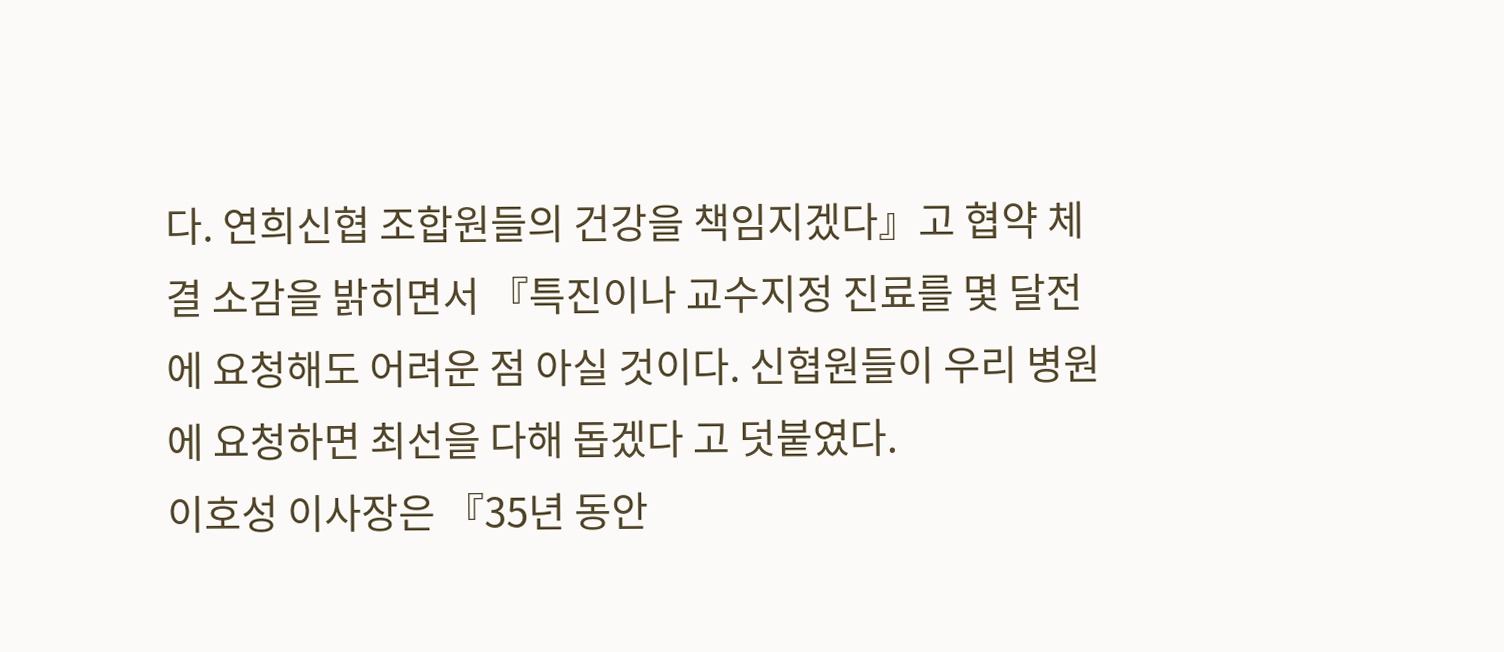다. 연희신협 조합원들의 건강을 책임지겠다』고 협약 체결 소감을 밝히면서 『특진이나 교수지정 진료를 몇 달전에 요청해도 어려운 점 아실 것이다. 신협원들이 우리 병원에 요청하면 최선을 다해 돕겠다 고 덧붙였다.
이호성 이사장은 『35년 동안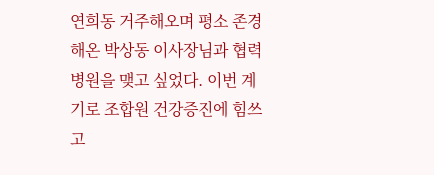연희동 거주해오며 평소 존경해온 박상동 이사장님과 협력병원을 맺고 싶었다. 이번 계기로 조합원 건강증진에 힘쓰고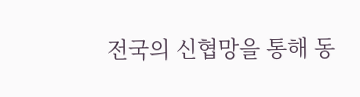전국의 신협망을 통해 동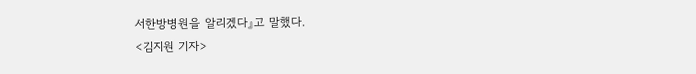서한방병원을 알리겠다』고 말했다.
<김지원 기자>